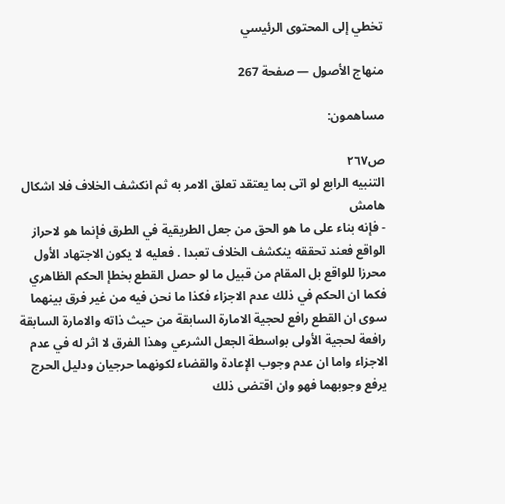تخطي إلى المحتوى الرئيسي

منهاج الأصول — صفحة 267

مساهمون:

ص٢٦٧
التنبيه الرابع لو اتى بما يعتقد تعلق الامر به ثم انكشف الخلاف فلا اشكال
هامش
- فإنه بناء على ما هو الحق من جعل الطريقية في الطرق فإنما هو لاحراز الواقع فعند تحققه ينكشف الخلاف تعبدا . فعليه لا يكون الاجتهاد الأول محرزا للواقع بل المقام من قبيل ما لو حصل القطع بخطإ الحكم الظاهري فكما ان الحكم في ذلك عدم الاجزاء فكذا ما نحن فيه من غير فرق بينهما سوى ان القطع رافع لحجية الامارة السابقة من حيث ذاته والامارة السابقة رافعة لحجية الأولى بواسطة الجعل الشرعي وهذا الفرق لا اثر له في عدم الاجزاء واما ان عدم وجوب الإعادة والقضاء لكونهما حرجيان ودليل الحرج يرفع وجوبهما فهو وان اقتضى ذلك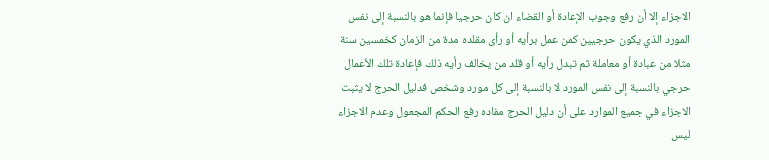الاجزاء إلا أن رفع وجوب الإعادة أو القضاء ان كان حرجيا فإنما هو بالنسبة إلى نفس المورد الذي يكون حرجيين كمن عمل برأيه أو رأى مقلده مدة من الزمان كخمسين سنة مثلا من عبادة أو معاملة ثم تبدل رأيه أو قلد من يخالف رأيه ذلك فإعادة تلك الأعمال حرجي بالنسبة إلى نفس المورد لا بالنسبة إلى كل مورد وشخص فدليل الحرج لا يثبت الاجزاء في جميع الموارد على أن دليل الحرج مفاده رفع الحكم المجعول وعدم الاجزاء ليس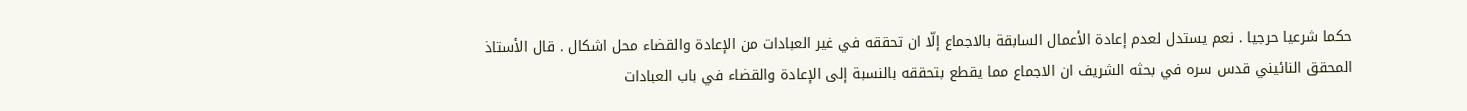حكما شرعيا حرجيا . نعم يستدل لعدم إعادة الأعمال السابقة بالاجماع إلّا ان تحققه في غير العبادات من الإعادة والقضاء محل اشكال . قال الأستاذ المحقق النائيني قدس سره في بحثه الشريف ان الاجماع مما يقطع بتحققه بالنسبة إلى الإعادة والقضاء في باب العبادات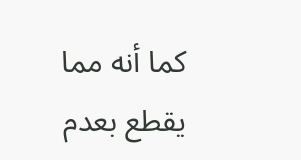كما أنه مما يقطع بعدم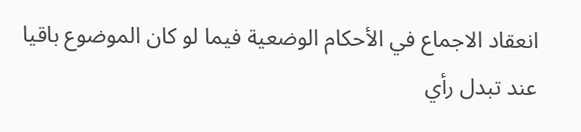انعقاد الاجماع في الأحكام الوضعية فيما لو كان الموضوع باقيا عند تبدل رأي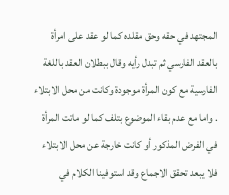المجتهد في حقه وحق مقلده كما لو عقد على امرأة بالعقد الفارسي ثم تبدل رأيه وقال ببطلان العقد باللغة الفارسية مع كون المرأة موجودة وكانت من محل الابتلاء . واما مع عدم بقاء الموضوع بتلف كما لو ماتت المرأة في الفرض المذكور أو كانت خارجة عن محل الابتلاء فلا يبعد تحقق الاجماع وقد استوفينا الكلام في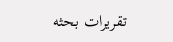تقريرات بحثه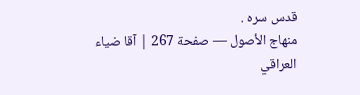قدس سره .
منهاج الأصول — صفحة 267 | آقا ضياء العراقي